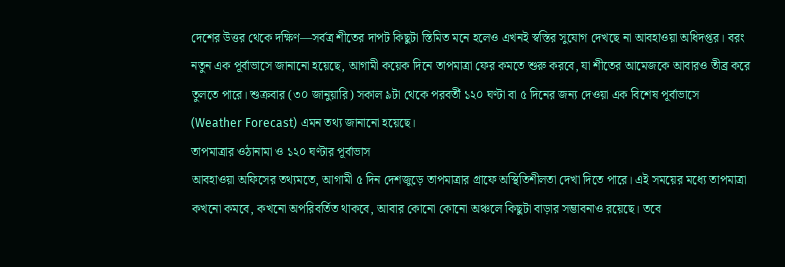দেশের উত্তর থেকে দক্ষিণ—সর্বত্র শীতের দাপট কিছুটা স্তিমিত মনে হলেও এখনই স্বস্তির সুযোগ দেখছে না আবহাওয়া অধিদপ্তর। বরং নতুন এক পূর্বাভাসে জানানো হয়েছে, আগামী কয়েক দিনে তাপমাত্রা ফের কমতে শুরু করবে, যা শীতের আমেজকে আবারও তীব্র করে তুলতে পারে। শুক্রবার (৩০ জানুয়ারি) সকাল ৯টা থেকে পরবর্তী ১২০ ঘণ্টা বা ৫ দিনের জন্য দেওয়া এক বিশেষ পূর্বাভাসে (Weather Forecast) এমন তথ্য জানানো হয়েছে।
তাপমাত্রার ওঠানামা ও ১২০ ঘণ্টার পূর্বাভাস
আবহাওয়া অফিসের তথ্যমতে, আগামী ৫ দিন দেশজুড়ে তাপমাত্রার গ্রাফে অস্থিতিশীলতা দেখা দিতে পারে। এই সময়ের মধ্যে তাপমাত্রা কখনো কমবে, কখনো অপরিবর্তিত থাকবে, আবার কোনো কোনো অঞ্চলে কিছুটা বাড়ার সম্ভাবনাও রয়েছে। তবে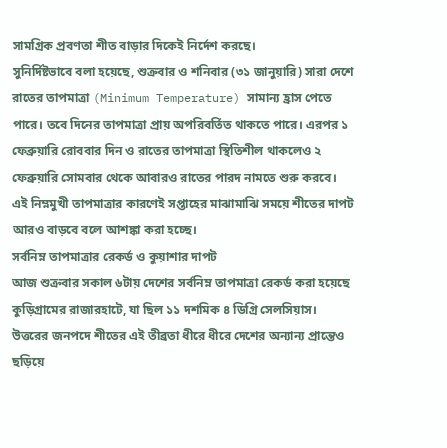সামগ্রিক প্রবণতা শীত বাড়ার দিকেই নির্দেশ করছে।
সুনির্দিষ্টভাবে বলা হয়েছে, শুক্রবার ও শনিবার (৩১ জানুয়ারি) সারা দেশে রাতের তাপমাত্রা (Minimum Temperature) সামান্য হ্রাস পেতে পারে। তবে দিনের তাপমাত্রা প্রায় অপরিবর্তিত থাকতে পারে। এরপর ১ ফেব্রুয়ারি রোববার দিন ও রাতের তাপমাত্রা স্থিতিশীল থাকলেও ২ ফেব্রুয়ারি সোমবার থেকে আবারও রাতের পারদ নামতে শুরু করবে। এই নিম্নমুখী তাপমাত্রার কারণেই সপ্তাহের মাঝামাঝি সময়ে শীতের দাপট আরও বাড়বে বলে আশঙ্কা করা হচ্ছে।
সর্বনিম্ন তাপমাত্রার রেকর্ড ও কুয়াশার দাপট
আজ শুক্রবার সকাল ৬টায় দেশের সর্বনিম্ন তাপমাত্রা রেকর্ড করা হয়েছে কুড়িগ্রামের রাজারহাটে, যা ছিল ১১ দশমিক ৪ ডিগ্রি সেলসিয়াস। উত্তরের জনপদে শীতের এই তীব্রতা ধীরে ধীরে দেশের অন্যান্য প্রান্তেও ছড়িয়ে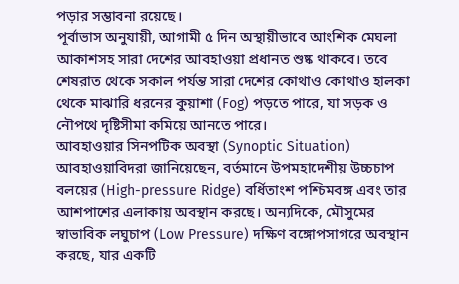পড়ার সম্ভাবনা রয়েছে।
পূর্বাভাস অনুযায়ী, আগামী ৫ দিন অস্থায়ীভাবে আংশিক মেঘলা আকাশসহ সারা দেশের আবহাওয়া প্রধানত শুষ্ক থাকবে। তবে শেষরাত থেকে সকাল পর্যন্ত সারা দেশের কোথাও কোথাও হালকা থেকে মাঝারি ধরনের কুয়াশা (Fog) পড়তে পারে, যা সড়ক ও নৌপথে দৃষ্টিসীমা কমিয়ে আনতে পারে।
আবহাওয়ার সিনপটিক অবস্থা (Synoptic Situation)
আবহাওয়াবিদরা জানিয়েছেন, বর্তমানে উপমহাদেশীয় উচ্চচাপ বলয়ের (High-pressure Ridge) বর্ধিতাংশ পশ্চিমবঙ্গ এবং তার আশপাশের এলাকায় অবস্থান করছে। অন্যদিকে, মৌসুমের স্বাভাবিক লঘুচাপ (Low Pressure) দক্ষিণ বঙ্গোপসাগরে অবস্থান করছে, যার একটি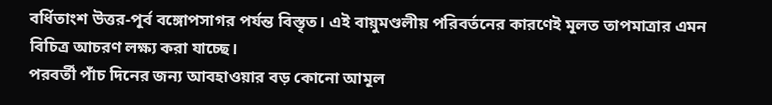বর্ধিতাংশ উত্তর-পূর্ব বঙ্গোপসাগর পর্যন্ত বিস্তৃত। এই বায়ুমণ্ডলীয় পরিবর্তনের কারণেই মূলত তাপমাত্রার এমন বিচিত্র আচরণ লক্ষ্য করা যাচ্ছে।
পরবর্তী পাঁচ দিনের জন্য আবহাওয়ার বড় কোনো আমূল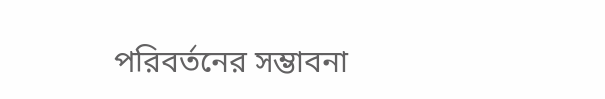পরিবর্তনের সম্ভাবনা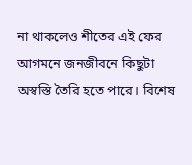না থাকলেও শীতের এই ফের আগমনে জনজীবনে কিছুটা অস্বস্তি তৈরি হতে পারে। বিশেষ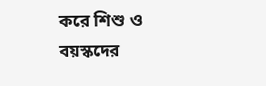করে শিশু ও বয়স্কদের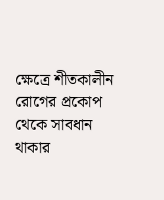ক্ষেত্রে শীতকালীন রোগের প্রকোপ থেকে সাবধান থাকার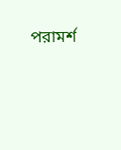পরামর্শ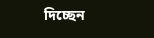দিচ্ছেন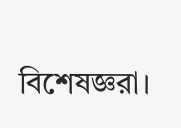বিশেষজ্ঞরা।